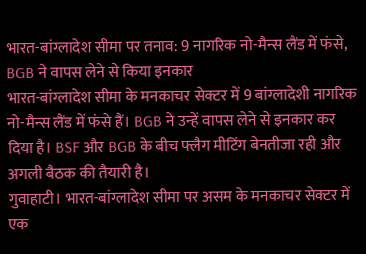भारत-बांग्लादेश सीमा पर तनाव: 9 नागरिक नो-मैन्स लैंड में फंसे, BGB ने वापस लेने से किया इनकार
भारत-बांग्लादेश सीमा के मनकाचर सेक्टर में 9 बांग्लादेशी नागरिक नो-मैन्स लैंड में फंसे हैं। BGB ने उन्हें वापस लेने से इनकार कर दिया है। BSF और BGB के बीच फ्लैग मीटिंग बेनतीजा रही और अगली बैठक की तैयारी है।
गुवाहाटी। भारत-बांग्लादेश सीमा पर असम के मनकाचर सेक्टर में एक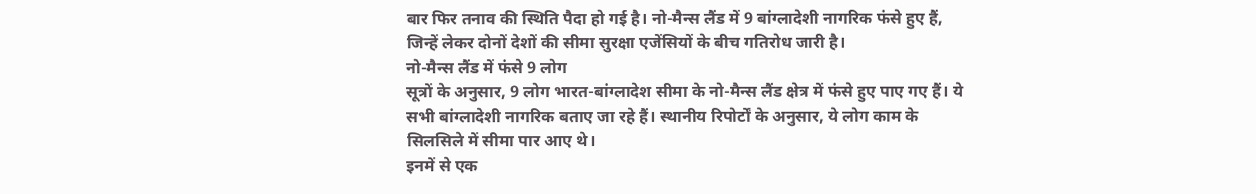बार फिर तनाव की स्थिति पैदा हो गई है। नो-मैन्स लैंड में 9 बांग्लादेशी नागरिक फंसे हुए हैं, जिन्हें लेकर दोनों देशों की सीमा सुरक्षा एजेंसियों के बीच गतिरोध जारी है।
नो-मैन्स लैंड में फंसे 9 लोग
सूत्रों के अनुसार, 9 लोग भारत-बांग्लादेश सीमा के नो-मैन्स लैंड क्षेत्र में फंसे हुए पाए गए हैं। ये सभी बांग्लादेशी नागरिक बताए जा रहे हैं। स्थानीय रिपोर्टों के अनुसार, ये लोग काम के सिलसिले में सीमा पार आए थे।
इनमें से एक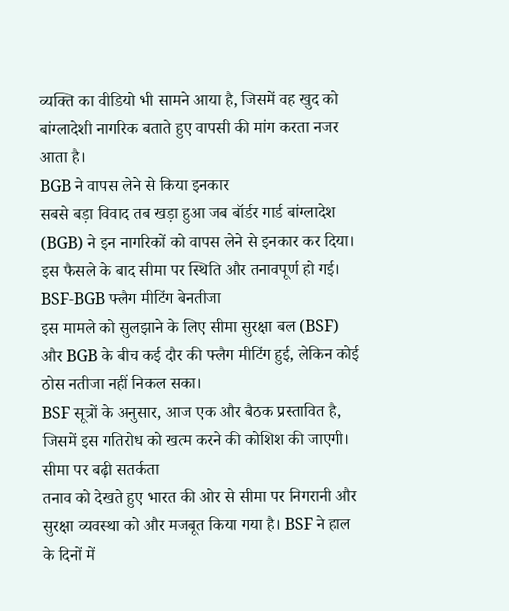व्यक्ति का वीडियो भी सामने आया है, जिसमें वह खुद को बांग्लादेशी नागरिक बताते हुए वापसी की मांग करता नजर आता है।
BGB ने वापस लेने से किया इनकार
सबसे बड़ा विवाद तब खड़ा हुआ जब बॉर्डर गार्ड बांग्लादेश (BGB) ने इन नागरिकों को वापस लेने से इनकार कर दिया। इस फैसले के बाद सीमा पर स्थिति और तनावपूर्ण हो गई।
BSF-BGB फ्लैग मीटिंग बेनतीजा
इस मामले को सुलझाने के लिए सीमा सुरक्षा बल (BSF) और BGB के बीच कई दौर की फ्लैग मीटिंग हुई, लेकिन कोई ठोस नतीजा नहीं निकल सका।
BSF सूत्रों के अनुसार, आज एक और बैठक प्रस्तावित है, जिसमें इस गतिरोध को खत्म करने की कोशिश की जाएगी।
सीमा पर बढ़ी सतर्कता
तनाव को देखते हुए भारत की ओर से सीमा पर निगरानी और सुरक्षा व्यवस्था को और मजबूत किया गया है। BSF ने हाल के दिनों में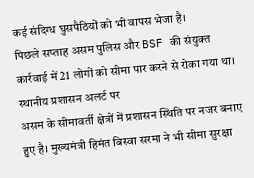कई संदिग्ध घुसपैठियों को भी वापस भेजा है।
पिछले सप्ताह असम पुलिस और BSF की संयुक्त कार्रवाई में 21 लोगों को सीमा पार करने से रोका गया था।
स्थानीय प्रशासन अलर्ट पर
असम के सीमावर्ती क्षेत्रों में प्रशासन स्थिति पर नजर बनाए हुए है। मुख्यमंत्री हिमंत बिस्वा सरमा ने भी सीमा सुरक्षा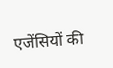एजेंसियों की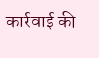कार्रवाई की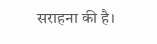सराहना की है।